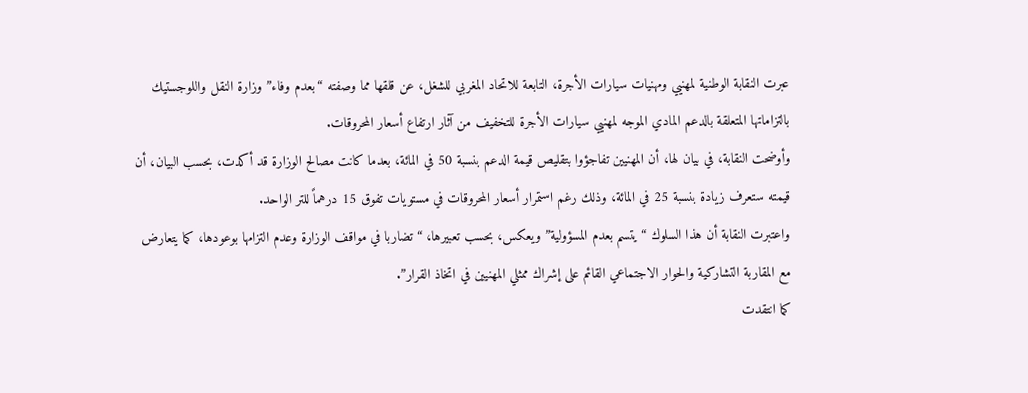عبرت النقابة الوطنية لمهنيي ومهنيات سيارات الأجرة، التابعة للاتحاد المغربي للشغل، عن قلقها مما وصفته “بعدم وفاء” وزارة النقل واللوجستيك بالتزاماتها المتعلقة بالدعم المادي الموجه لمهنيي سيارات الأجرة للتخفيف من آثار ارتفاع أسعار المحروقات.
وأوضحت النقابة، في بيان لها، أن المهنيين تفاجؤوا بتقليص قيمة الدعم بنسبة 50 في المائة، بعدما كانت مصالح الوزارة قد أكدت، بحسب البيان، أن قيمته ستعرف زيادة بنسبة 25 في المائة، وذلك رغم استمرار أسعار المحروقات في مستويات تفوق 15 درهماً للتر الواحد.
واعتبرت النقابة أن هذا السلوك “يتسم بعدم المسؤولية” ويعكس، بحسب تعبيرها، “تضاربا في مواقف الوزارة وعدم التزامها بوعودها، كما يتعارض مع المقاربة التشاركية والحوار الاجتماعي القائم على إشراك ممثلي المهنيين في اتخاذ القرار”.
كما انتقدت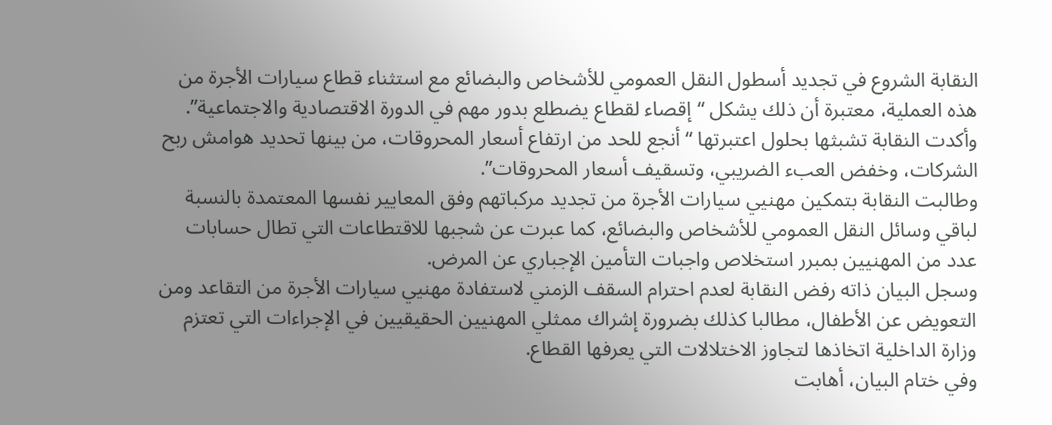النقابة الشروع في تجديد أسطول النقل العمومي للأشخاص والبضائع مع استثناء قطاع سيارات الأجرة من هذه العملية، معتبرة أن ذلك يشكل “إقصاء لقطاع يضطلع بدور مهم في الدورة الاقتصادية والاجتماعية”.
وأكدت النقابة تشبثها بحلول اعتبرتها “أنجع للحد من ارتفاع أسعار المحروقات، من بينها تحديد هوامش ربح الشركات، وخفض العبء الضريبي، وتسقيف أسعار المحروقات”.
وطالبت النقابة بتمكين مهنيي سيارات الأجرة من تجديد مركباتهم وفق المعايير نفسها المعتمدة بالنسبة لباقي وسائل النقل العمومي للأشخاص والبضائع، كما عبرت عن شجبها للاقتطاعات التي تطال حسابات عدد من المهنيين بمبرر استخلاص واجبات التأمين الإجباري عن المرض.
وسجل البيان ذاته رفض النقابة لعدم احترام السقف الزمني لاستفادة مهنيي سيارات الأجرة من التقاعد ومن التعويض عن الأطفال، مطالبا كذلك بضرورة إشراك ممثلي المهنيين الحقيقيين في الإجراءات التي تعتزم وزارة الداخلية اتخاذها لتجاوز الاختلالات التي يعرفها القطاع.
وفي ختام البيان، أهابت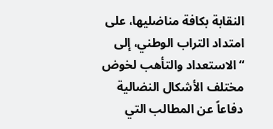النقابة بكافة مناضليها، على امتداد التراب الوطني، إلى “الاستعداد والتأهب لخوض مختلف الأشكال النضالية دفاعاً عن المطالب التي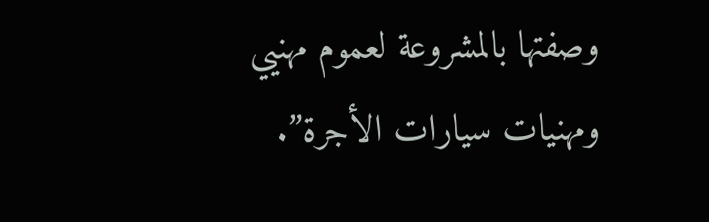وصفتها بالمشروعة لعموم مهنيي ومهنيات سيارات الأجرة”.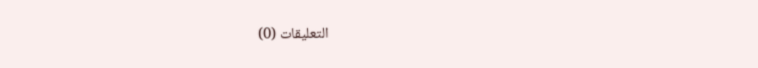التعليقات (0)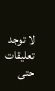لا توجد تعليقات حتى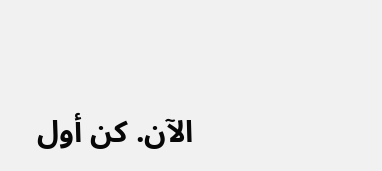الآن. كن أول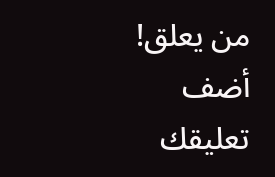من يعلق!
أضف تعليقك